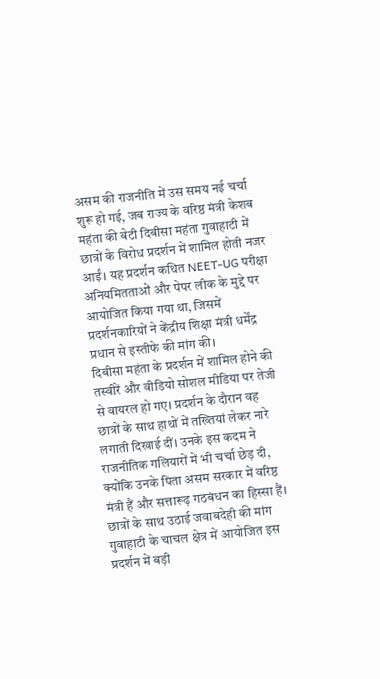असम की राजनीति में उस समय नई चर्चा शुरू हो गई, जब राज्य के वरिष्ठ मंत्री केशब महंता की बेटी दिबीसा महंता गुवाहाटी में छात्रों के विरोध प्रदर्शन में शामिल होती नजर आईं। यह प्रदर्शन कथित NEET-UG परीक्षा अनियमितताओं और पेपर लीक के मुद्दे पर आयोजित किया गया था, जिसमें प्रदर्शनकारियों ने केंद्रीय शिक्षा मंत्री धर्मेंद्र प्रधान से इस्तीफे की मांग की।
दिबीसा महंता के प्रदर्शन में शामिल होने की तस्वीरें और वीडियो सोशल मीडिया पर तेजी से वायरल हो गए। प्रदर्शन के दौरान वह छात्रों के साथ हाथों में तख्तियां लेकर नारे लगाती दिखाई दीं। उनके इस कदम ने राजनीतिक गलियारों में भी चर्चा छेड़ दी, क्योंकि उनके पिता असम सरकार में वरिष्ठ मंत्री हैं और सत्तारूढ़ गठबंधन का हिस्सा हैं।
छात्रों के साथ उठाई जवाबदेही की मांग
गुवाहाटी के चाचल क्षेत्र में आयोजित इस प्रदर्शन में बड़ी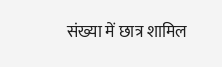संख्या में छात्र शामिल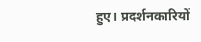हुए। प्रदर्शनकारियों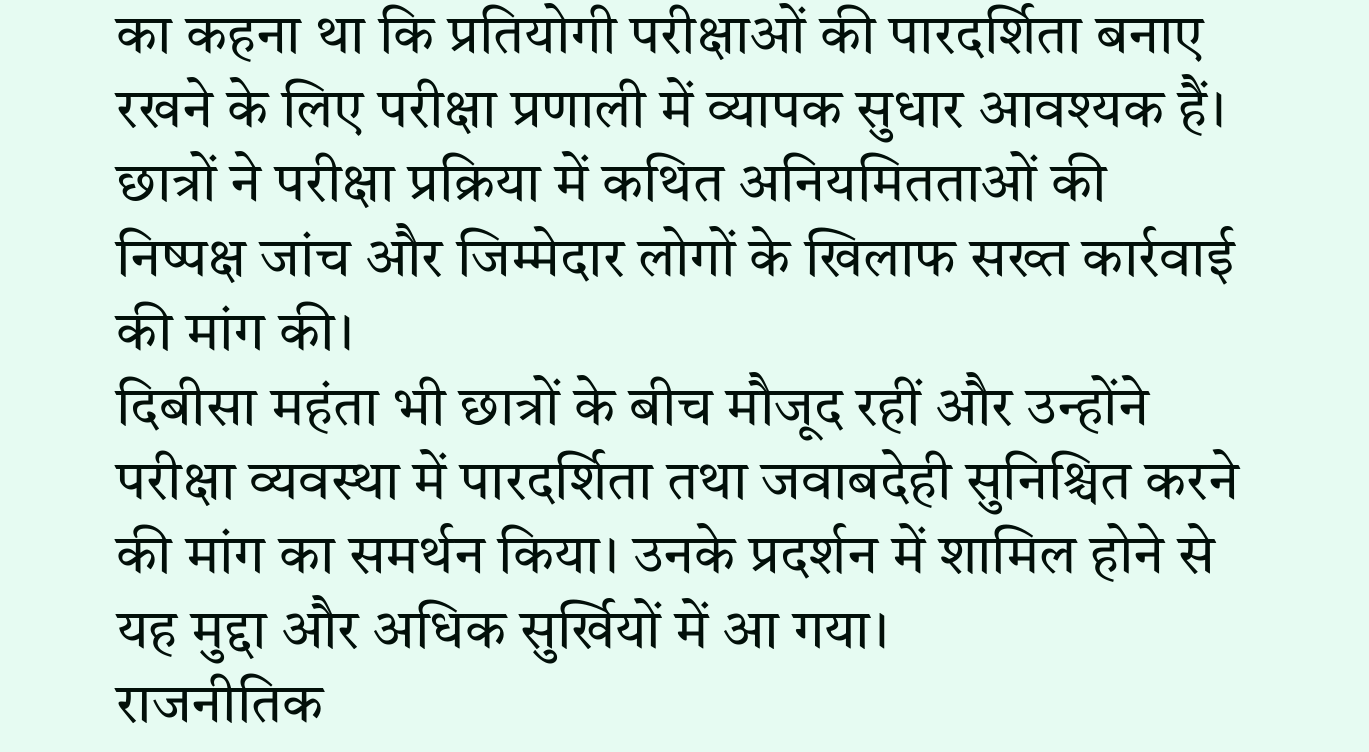का कहना था कि प्रतियोगी परीक्षाओं की पारदर्शिता बनाए रखने के लिए परीक्षा प्रणाली में व्यापक सुधार आवश्यक हैं। छात्रों ने परीक्षा प्रक्रिया में कथित अनियमितताओं की निष्पक्ष जांच और जिम्मेदार लोगों के खिलाफ सख्त कार्रवाई की मांग की।
दिबीसा महंता भी छात्रों के बीच मौजूद रहीं और उन्होंने परीक्षा व्यवस्था में पारदर्शिता तथा जवाबदेही सुनिश्चित करने की मांग का समर्थन किया। उनके प्रदर्शन में शामिल होने से यह मुद्दा और अधिक सुर्खियों में आ गया।
राजनीतिक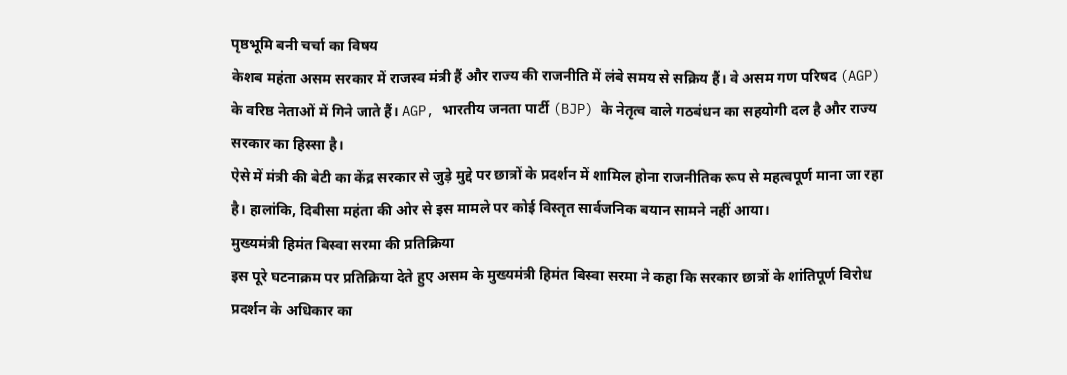पृष्ठभूमि बनी चर्चा का विषय
केशब महंता असम सरकार में राजस्व मंत्री हैं और राज्य की राजनीति में लंबे समय से सक्रिय हैं। वे असम गण परिषद (AGP) के वरिष्ठ नेताओं में गिने जाते हैं। AGP, भारतीय जनता पार्टी (BJP) के नेतृत्व वाले गठबंधन का सहयोगी दल है और राज्य सरकार का हिस्सा है।
ऐसे में मंत्री की बेटी का केंद्र सरकार से जुड़े मुद्दे पर छात्रों के प्रदर्शन में शामिल होना राजनीतिक रूप से महत्वपूर्ण माना जा रहा है। हालांकि, दिबीसा महंता की ओर से इस मामले पर कोई विस्तृत सार्वजनिक बयान सामने नहीं आया।
मुख्यमंत्री हिमंत बिस्वा सरमा की प्रतिक्रिया
इस पूरे घटनाक्रम पर प्रतिक्रिया देते हुए असम के मुख्यमंत्री हिमंत बिस्वा सरमा ने कहा कि सरकार छात्रों के शांतिपूर्ण विरोध प्रदर्शन के अधिकार का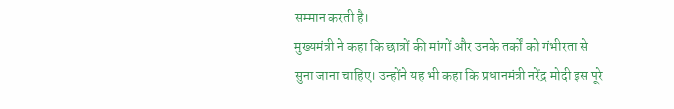सम्मान करती है।
मुख्यमंत्री ने कहा कि छात्रों की मांगों और उनके तर्कों को गंभीरता से सुना जाना चाहिए। उन्होंने यह भी कहा कि प्रधानमंत्री नरेंद्र मोदी इस पूरे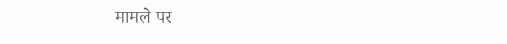मामले पर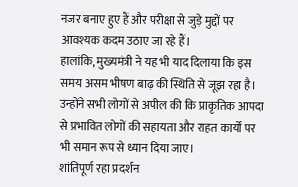नजर बनाए हुए हैं और परीक्षा से जुड़े मुद्दों पर आवश्यक कदम उठाए जा रहे हैं।
हालांकि, मुख्यमंत्री ने यह भी याद दिलाया कि इस समय असम भीषण बाढ़ की स्थिति से जूझ रहा है। उन्होंने सभी लोगों से अपील की कि प्राकृतिक आपदा से प्रभावित लोगों की सहायता और राहत कार्यों पर भी समान रूप से ध्यान दिया जाए।
शांतिपूर्ण रहा प्रदर्शन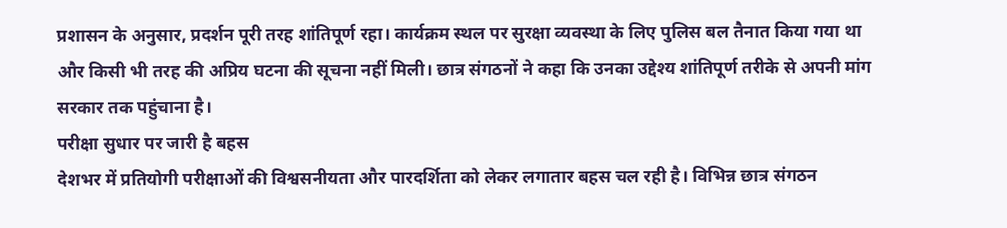प्रशासन के अनुसार, प्रदर्शन पूरी तरह शांतिपूर्ण रहा। कार्यक्रम स्थल पर सुरक्षा व्यवस्था के लिए पुलिस बल तैनात किया गया था और किसी भी तरह की अप्रिय घटना की सूचना नहीं मिली। छात्र संगठनों ने कहा कि उनका उद्देश्य शांतिपूर्ण तरीके से अपनी मांग सरकार तक पहुंचाना है।
परीक्षा सुधार पर जारी है बहस
देशभर में प्रतियोगी परीक्षाओं की विश्वसनीयता और पारदर्शिता को लेकर लगातार बहस चल रही है। विभिन्न छात्र संगठन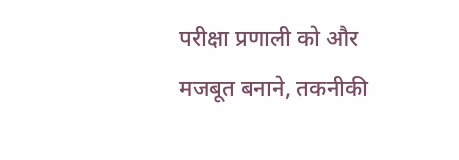परीक्षा प्रणाली को और मजबूत बनाने, तकनीकी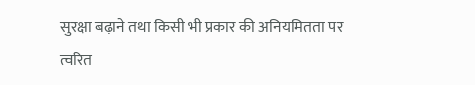सुरक्षा बढ़ाने तथा किसी भी प्रकार की अनियमितता पर त्वरित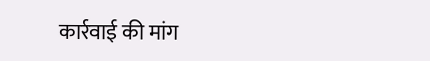कार्रवाई की मांग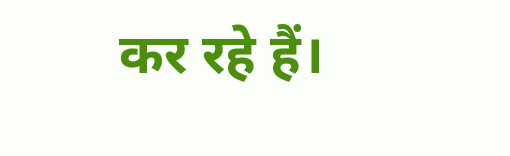कर रहे हैं।